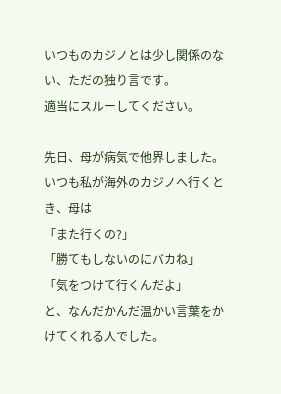いつものカジノとは少し関係のない、ただの独り言です。
適当にスルーしてください。

先日、母が病気で他界しました。
いつも私が海外のカジノへ行くとき、母は
「また行くの?」
「勝てもしないのにバカね」
「気をつけて行くんだよ」
と、なんだかんだ温かい言葉をかけてくれる人でした。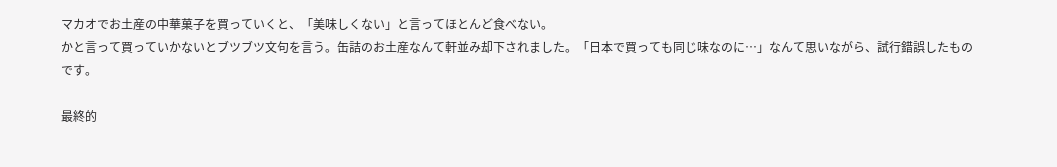マカオでお土産の中華菓子を買っていくと、「美味しくない」と言ってほとんど食べない。
かと言って買っていかないとブツブツ文句を言う。缶詰のお土産なんて軒並み却下されました。「日本で買っても同じ味なのに…」なんて思いながら、試行錯誤したものです。

最終的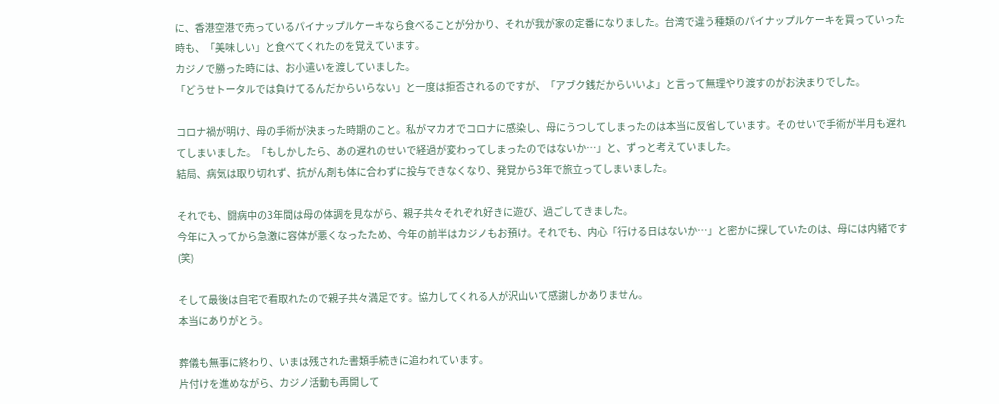に、香港空港で売っているパイナップルケーキなら食べることが分かり、それが我が家の定番になりました。台湾で違う種類のパイナップルケーキを買っていった時も、「美味しい」と食べてくれたのを覚えています。
カジノで勝った時には、お小遣いを渡していました。
「どうせトータルでは負けてるんだからいらない」と一度は拒否されるのですが、「アブク銭だからいいよ」と言って無理やり渡すのがお決まりでした。

コロナ禍が明け、母の手術が決まった時期のこと。私がマカオでコロナに感染し、母にうつしてしまったのは本当に反省しています。そのせいで手術が半月も遅れてしまいました。「もしかしたら、あの遅れのせいで経過が変わってしまったのではないか…」と、ずっと考えていました。
結局、病気は取り切れず、抗がん剤も体に合わずに投与できなくなり、発覚から3年で旅立ってしまいました。

それでも、闘病中の3年間は母の体調を見ながら、親子共々それぞれ好きに遊び、過ごしてきました。
今年に入ってから急激に容体が悪くなったため、今年の前半はカジノもお預け。それでも、内心「行ける日はないか…」と密かに探していたのは、母には内緒です(笑)

そして最後は自宅で看取れたので親子共々満足です。協力してくれる人が沢山いて感謝しかありません。
本当にありがとう。

葬儀も無事に終わり、いまは残された書類手続きに追われています。
片付けを進めながら、カジノ活動も再開して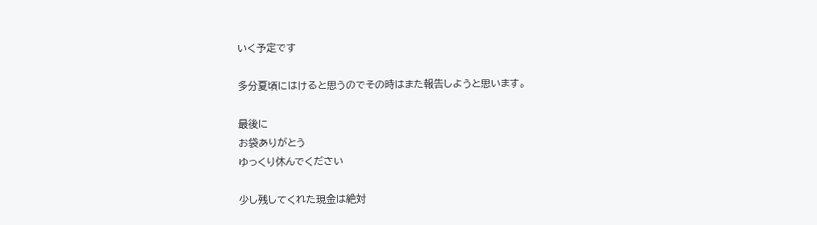いく予定です

多分夏頃にはけると思うのでその時はまた報告しようと思います。

最後に
お袋ありがとう
ゆっくり休んでください

少し残してくれた現金は絶対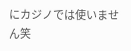にカジノでは使いません笑